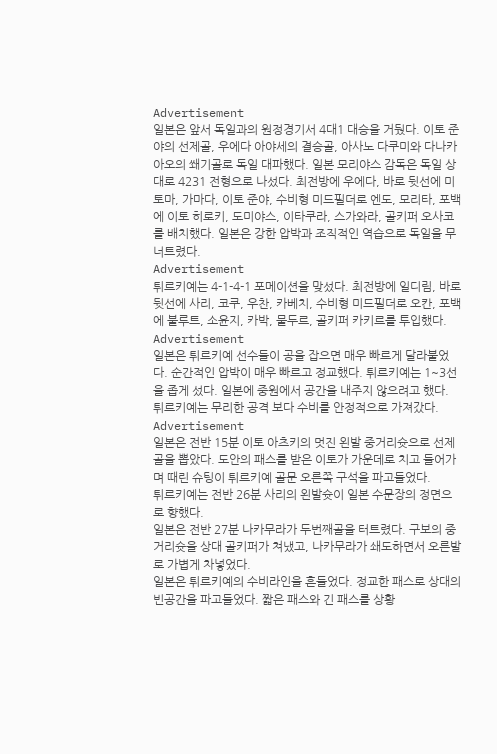Advertisement
일본은 앞서 독일과의 원정경기서 4대1 대승을 거뒀다. 이토 준야의 선제골, 우에다 아야세의 결승골, 아사노 다쿠미와 다나카 아오의 쐐기골로 독일 대파했다. 일본 모리야스 감독은 독일 상대로 4231 전형으로 나섰다. 최전방에 우에다, 바로 뒷선에 미토마, 가마다, 이토 준야, 수비형 미드필더로 엔도, 모리타, 포백에 이토 히로키, 도미야스, 이타쿠라, 스가와라, 골키퍼 오사코를 배치했다. 일본은 강한 압박과 조직적인 역습으로 독일을 무너트렸다.
Advertisement
튀르키예는 4-1-4-1 포메이션을 맞섰다. 최전방에 일디림, 바로 뒷선에 사리, 코쿠, 우찬, 카베치, 수비형 미드필더로 오칸, 포백에 불루트, 소윤지, 카박, 물두르, 골키퍼 카키르를 투입했다.
Advertisement
일본은 튀르키예 선수들이 공을 잡으면 매우 빠르게 달라붙었다. 순간적인 압박이 매우 빠르고 정교했다. 튀르키예는 1~3선을 좁게 섰다. 일본에 중원에서 공간을 내주지 않으려고 했다. 튀르키예는 무리한 공격 보다 수비를 안정적으로 가져갔다.
Advertisement
일본은 전반 15분 이토 아츠키의 멋진 왼발 중거리슛으로 선제골을 뽑았다. 도안의 패스를 받은 이토가 가운데로 치고 들어가며 때린 슈팅이 튀르키예 골문 오른쪽 구석을 파고들었다.
튀르키예는 전반 26분 사리의 왼발슛이 일본 수문장의 정면으로 향했다.
일본은 전반 27분 나카무라가 두번째골을 터트렸다. 구보의 중거리슛을 상대 골키퍼가 쳐냈고, 나카무라가 쇄도하면서 오른발로 가볍게 차넣었다.
일본은 튀르키예의 수비라인을 흔들었다. 정교한 패스로 상대의 빈공간을 파고들었다. 짧은 패스와 긴 패스를 상황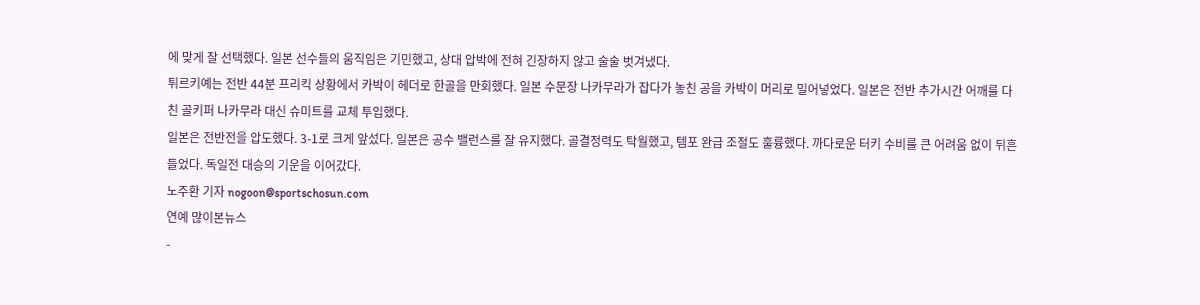에 맞게 잘 선택했다. 일본 선수들의 움직임은 기민했고, 상대 압박에 전혀 긴장하지 않고 술술 벗겨냈다.
튀르키예는 전반 44분 프리킥 상황에서 카박이 헤더로 한골을 만회했다. 일본 수문장 나카무라가 잡다가 놓친 공을 카박이 머리로 밀어넣었다. 일본은 전반 추가시간 어깨를 다친 골키퍼 나카무라 대신 슈미트를 교체 투입했다.
일본은 전반전을 압도했다. 3-1로 크게 앞섰다. 일본은 공수 밸런스를 잘 유지했다. 골결정력도 탁월했고, 템포 완급 조절도 훌륭했다. 까다로운 터키 수비를 큰 어려움 없이 뒤흔들었다. 독일전 대승의 기운을 이어갔다.
노주환 기자 nogoon@sportschosun.com
연예 많이본뉴스
-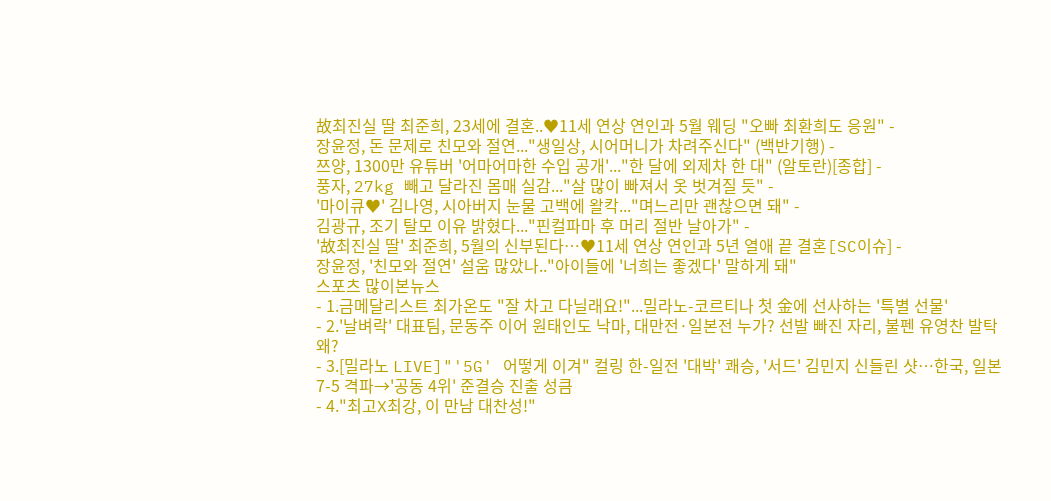故최진실 딸 최준희, 23세에 결혼..♥11세 연상 연인과 5월 웨딩 "오빠 최환희도 응원" -
장윤정, 돈 문제로 친모와 절연..."생일상, 시어머니가 차려주신다" (백반기행) -
쯔양, 1300만 유튜버 '어마어마한 수입 공개'..."한 달에 외제차 한 대" (알토란)[종합] -
풍자, 27kg 빼고 달라진 몸매 실감..."살 많이 빠져서 옷 벗겨질 듯" -
'마이큐♥' 김나영, 시아버지 눈물 고백에 왈칵..."며느리만 괜찮으면 돼" -
김광규, 조기 탈모 이유 밝혔다..."핀컬파마 후 머리 절반 날아가" -
'故최진실 딸' 최준희, 5월의 신부된다…♥11세 연상 연인과 5년 열애 끝 결혼[SC이슈] -
장윤정, '친모와 절연' 설움 많았나.."아이들에 '너희는 좋겠다' 말하게 돼"
스포츠 많이본뉴스
- 1.금메달리스트 최가온도 "잘 차고 다닐래요!"...밀라노-코르티나 첫 金에 선사하는 '특별 선물'
- 2.'날벼락' 대표팀, 문동주 이어 원태인도 낙마, 대만전·일본전 누가? 선발 빠진 자리, 불펜 유영찬 발탁 왜?
- 3.[밀라노 LIVE]"'5G' 어떻게 이겨" 컬링 한-일전 '대박' 쾌승, '서드' 김민지 신들린 샷…한국, 일본 7-5 격파→'공동 4위' 준결승 진출 성큼
- 4."최고X최강, 이 만남 대찬성!"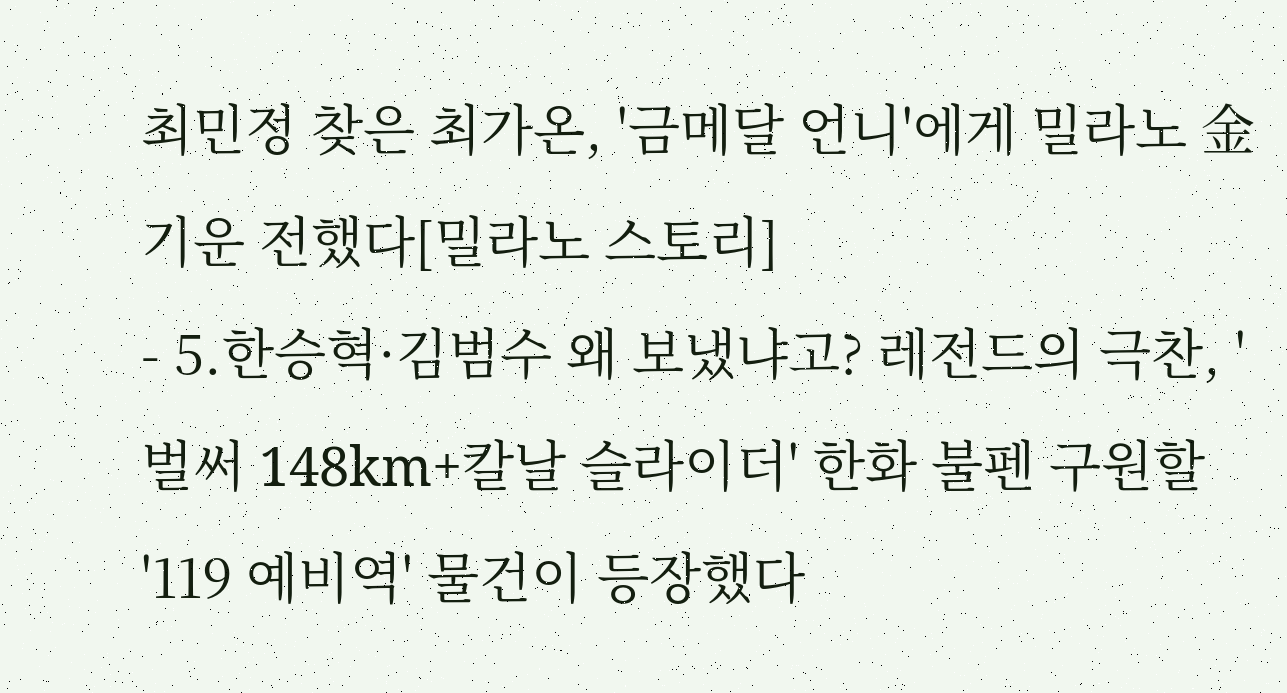최민정 찾은 최가온, '금메달 언니'에게 밀라노 金기운 전했다[밀라노 스토리]
- 5.한승혁·김범수 왜 보냈냐고? 레전드의 극찬, '벌써 148km+칼날 슬라이더' 한화 불펜 구원할 '119 예비역' 물건이 등장했다